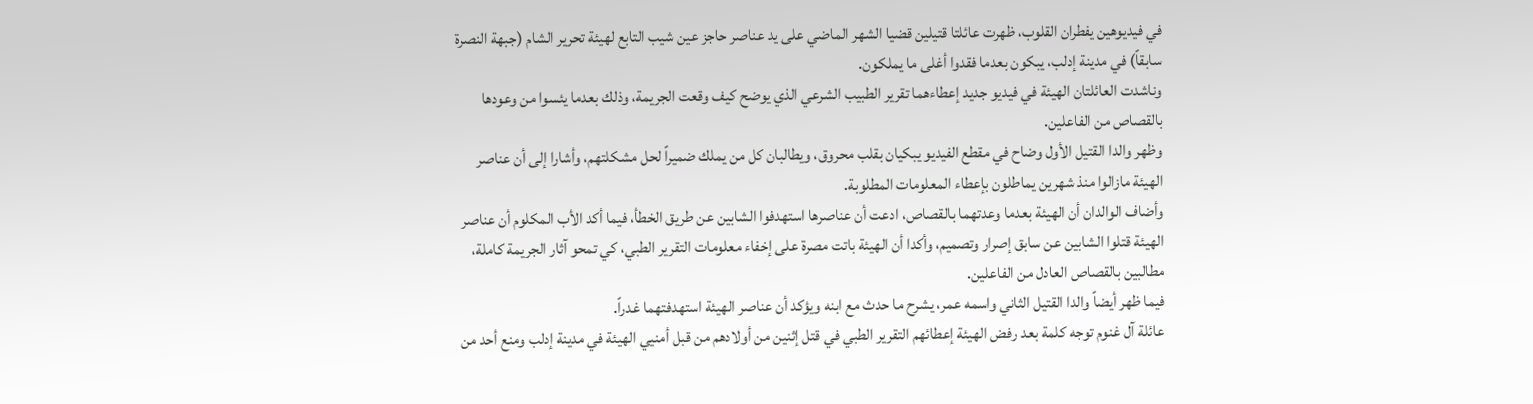في فيديوهين يفطران القلوب، ظهرت عائلتا قتيلين قضيا الشهر الماضي على يد عناصر حاجز عين شيب التابع لهيئة تحرير الشام (جبهة النصرة سابقاً) في مدينة إدلب، يبكون بعدما فقدوا أغلى ما يملكون.
وناشدت العائلتان الهيئة في فيديو جديد إعطاءهما تقرير الطبيب الشرعي الذي يوضح كيف وقعت الجريمة، وذلك بعدما يئسوا من وعودها بالقصاص من الفاعلين.
وظهر والدا القتيل الأول وضاح في مقطع الفيديو يبكيان بقلب محروق، ويطالبان كل من يملك ضميراً لحل مشكلتهم، وأشارا إلى أن عناصر الهيئة مازالوا منذ شهرين يماطلون بإعطاء المعلومات المطلوبة.
وأضاف الوالدان أن الهيئة بعدما وعدتهما بالقصاص، ادعت أن عناصرها استهدفوا الشابين عن طريق الخطأ، فيما أكد الأب المكلوم أن عناصر الهيئة قتلوا الشابين عن سابق إصرار وتصميم، وأكدا أن الهيئة باتت مصرة على إخفاء معلومات التقرير الطبي، كي تمحو آثار الجريمة كاملة، مطالبين بالقصاص العادل من الفاعلين.
فيما ظهر أيضاً والدا القتيل الثاني واسمه عمر، يشرح ما حدث مع ابنه ويؤكد أن عناصر الهيئة استهدفتهما غدراً.
عائلة آل غنوم توجه كلمة بعد رفض الهيئة إعطائهم التقرير الطبي في قتل إثنين من أولادهم من قبل أمنيي الهيئة في مدينة إدلب ومنع أحد من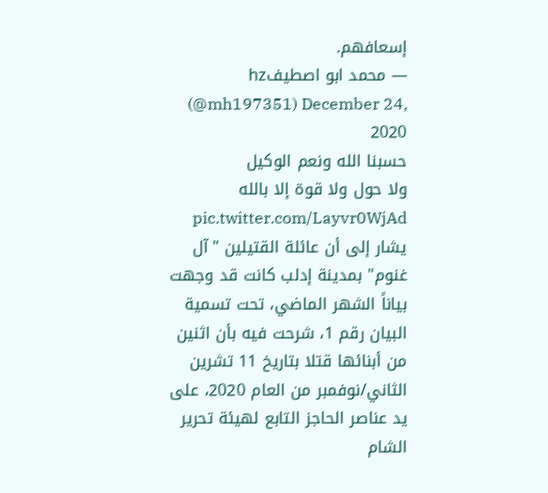إسعافهم.
— محمد ابو اصطيفhz (@mh197351) December 24, 2020
حسبنا الله ونعم الوكيل
ولا حول ولا قوة إلا بالله pic.twitter.com/Layvr0WjAd
يشار إلى أن عائلة القتيلين "آل غنوم" بمدينة إدلب كانت قد وجهت بياناً الشهر الماضي، تحت تسمية البيان رقم 1، شرحت فيه بأن اثنين من أبنائها قتلا بتاريخ 11 تشرين الثاني/نوفمبر من العام 2020، على يد عناصر الحاجز التابع لهيئة تحرير الشام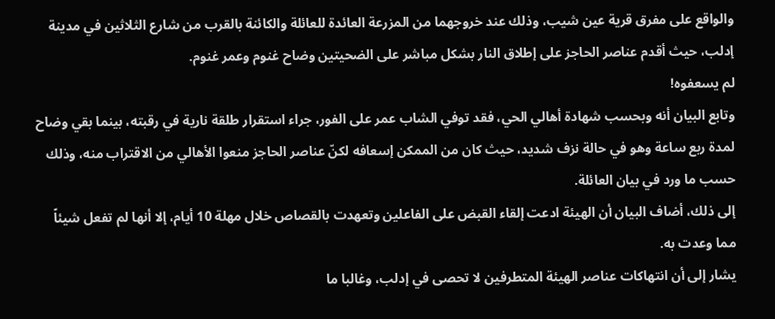والواقع على مفرق قرية عين شيب، وذلك عند خروجهما من المزرعة العائدة للعائلة والكائنة بالقرب من شارع الثلاثين في مدينة إدلب، حيث أقدم عناصر الحاجز على إطلاق النار بشكل مباشر على الضحيتين وضاح غنوم وعمر غنوم.
لم يسعفوه!
وتابع البيان أنه وبحسب شهادة أهالي الحي، فقد توفي الشاب عمر على الفور، جراء استقرار طلقة نارية في رقبته، بينما بقي وضاح لمدة ربع ساعة وهو في حالة نزف شديد، حيث كان من الممكن إسعافه لكنّ عناصر الحاجز منعوا الأهالي من الاقتراب منه، وذلك حسب ما ورد في بيان العائلة.
إلى ذلك، أضاف البيان أن الهيئة ادعت إلقاء القبض على الفاعلين وتعهدت بالقصاص خلال مهلة 10 أيام، إلا أنها لم تفعل شيئاً مما وعدت به.
يشار إلى أن انتهاكات عناصر الهيئة المتطرفين لا تحصى في إدلب، وغالبا ما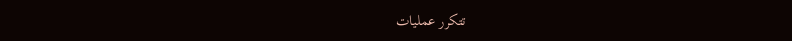تتكرر عمليات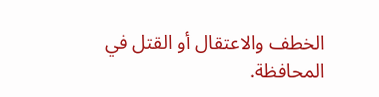الخطف والاعتقال أو القتل في المحافظة.